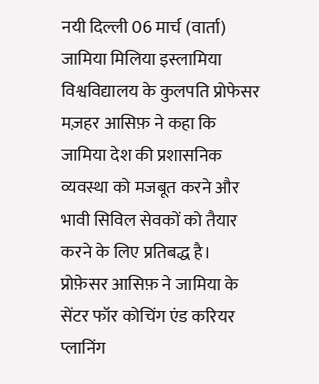नयी दिल्ली 06 मार्च (वार्ता) जामिया मिलिया इस्लामिया विश्वविद्यालय के कुलपति प्रोफेसर मज़हर आसिफ़ ने कहा कि जामिया देश की प्रशासनिक व्यवस्था को मजबूत करने और भावी सिविल सेवकों को तैयार करने के लिए प्रतिबद्ध है।
प्रोफ़ेसर आसिफ़ ने जामिया के सेंटर फॉर कोचिंग एंड करियर प्लानिंग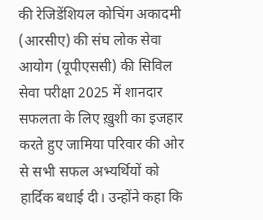की रेजिडेंशियल कोचिंग अकादमी (आरसीए) की संघ लोक सेवा आयोग (यूपीएससी) की सिविल सेवा परीक्षा 2025 में शानदार सफलता के लिए ख़ुशी का इजहार करते हुए जामिया परिवार की ओर से सभी सफल अभ्यर्थियों को हार्दिक बधाई दी। उन्होंने कहा कि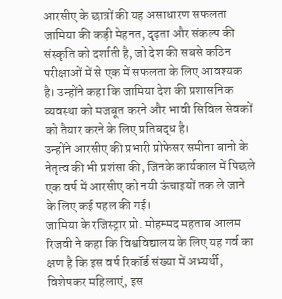आरसीए के छात्रों की यह असाधारण सफलता जामिया की कड़ी मेहनत, दृढ़ता और संकल्प की संस्कृति को दर्शाती है, जो देश की सबसे कठिन परीक्षाओं में से एक में सफलता के लिए आवश्यक है। उन्होंने कहा कि जामिया देश की प्रशासनिक व्यवस्था को मजबूत करने और भावी सिविल सेवकों को तैयार करने के लिए प्रतिबद्ध है।
उन्होंने आरसीए की प्रभारी प्रोफेसर समीना बानो के नेतृत्व की भी प्रशंसा की, जिनके कार्यकाल में पिछले एक वर्ष में आरसीए को नयी ऊंचाइयों तक ले जाने के लिए कई पहल की गई।
जामिया के रजिस्ट्रार प्रो. मोहम्मद महताब आलम रिजवी ने कहा कि विश्वविद्यालय के लिए यह गर्व का क्षण है कि इस वर्ष रिकॉर्ड संख्या में अभ्यर्थी, विशेषकर महिलाएं, इस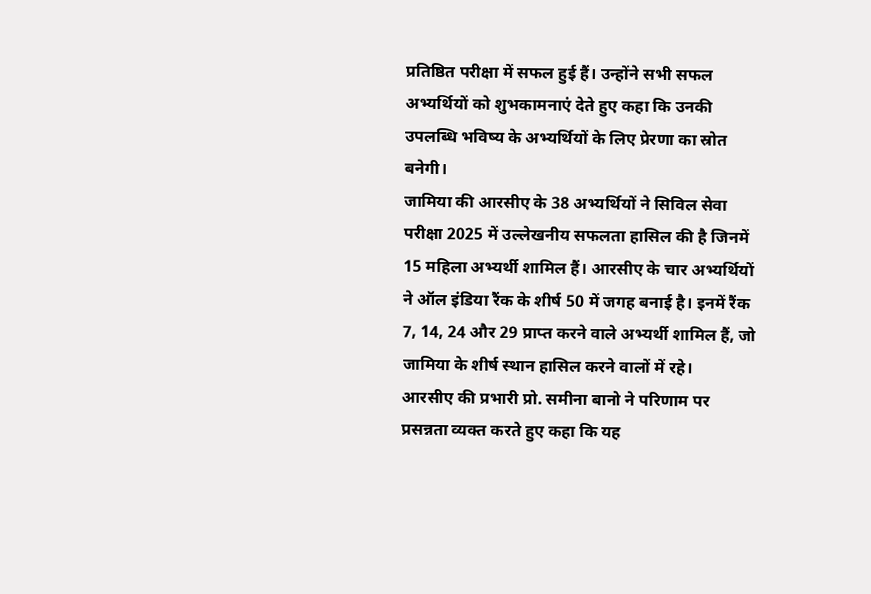प्रतिष्ठित परीक्षा में सफल हुई हैं। उन्होंने सभी सफल अभ्यर्थियों को शुभकामनाएं देते हुए कहा कि उनकी उपलब्धि भविष्य के अभ्यर्थियों के लिए प्रेरणा का स्रोत बनेगी।
जामिया की आरसीए के 38 अभ्यर्थियों ने सिविल सेवा परीक्षा 2025 में उल्लेखनीय सफलता हासिल की है जिनमें 15 महिला अभ्यर्थी शामिल हैं। आरसीए के चार अभ्यर्थियों ने ऑल इंडिया रैंक के शीर्ष 50 में जगह बनाई है। इनमें रैंक 7, 14, 24 और 29 प्राप्त करने वाले अभ्यर्थी शामिल हैं, जो जामिया के शीर्ष स्थान हासिल करने वालों में रहे।
आरसीए की प्रभारी प्रो. समीना बानो ने परिणाम पर प्रसन्नता व्यक्त करते हुए कहा कि यह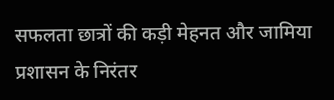सफलता छात्रों की कड़ी मेहनत और जामिया प्रशासन के निरंतर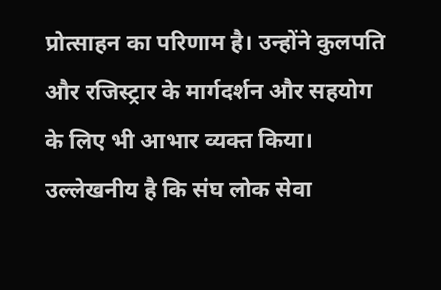प्रोत्साहन का परिणाम है। उन्होंने कुलपति और रजिस्ट्रार के मार्गदर्शन और सहयोग के लिए भी आभार व्यक्त किया।
उल्लेखनीय है कि संघ लोक सेवा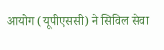आयोग (यूपीएससी) ने सिविल सेवा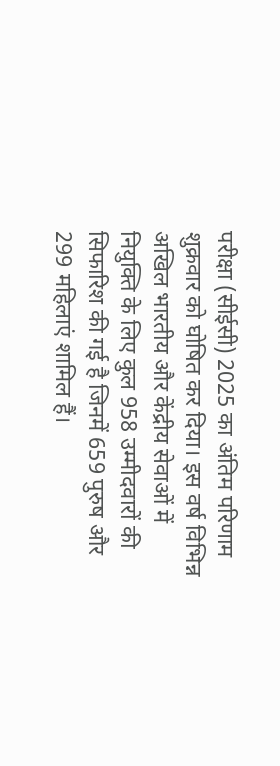परीक्षा (सीईसी) 2025 का अंतिम परिणाम शुक्रवार को घोषित कर दिया। इस वर्ष विभिन्न अखिल भारतीय और केंद्रीय सेवाओं में नियुक्ति के लिए कुल 958 उम्मीदवारों की सिफारिश की गई है जिनमें 659 पुरुष और 299 महिलाएं शामिल हैं।